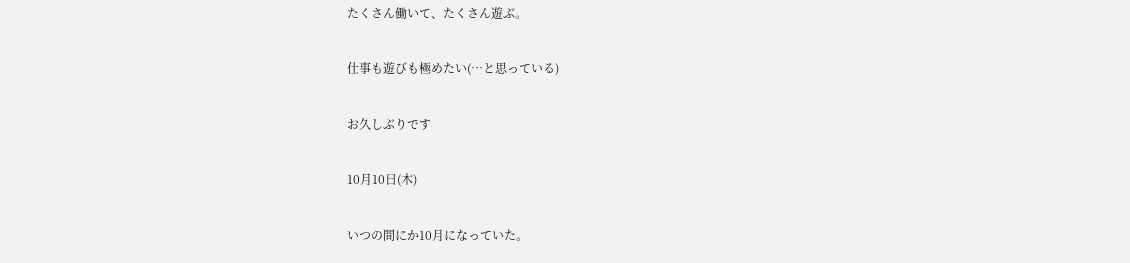たくさん働いて、たくさん遊ぶ。

仕事も遊びも極めたい(…と思っている)

お久しぶりです

10月10日(木)

いつの間にか10月になっていた。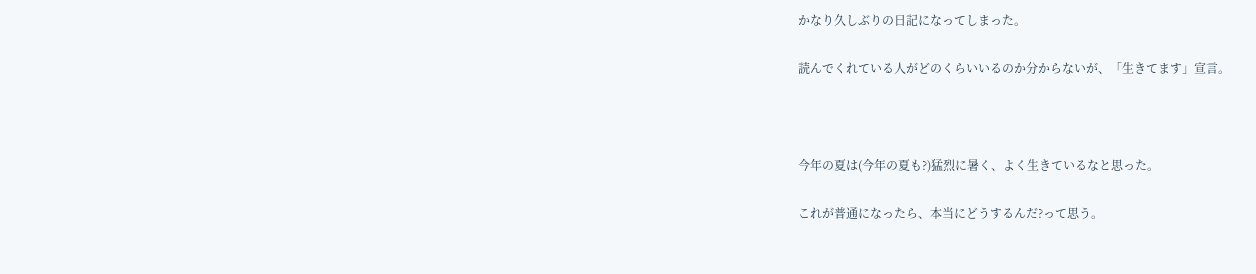かなり久しぶりの日記になってしまった。

読んでくれている人がどのくらいいるのか分からないが、「生きてます」宣言。



今年の夏は(今年の夏も?)猛烈に暑く、よく生きているなと思った。

これが普通になったら、本当にどうするんだ?って思う。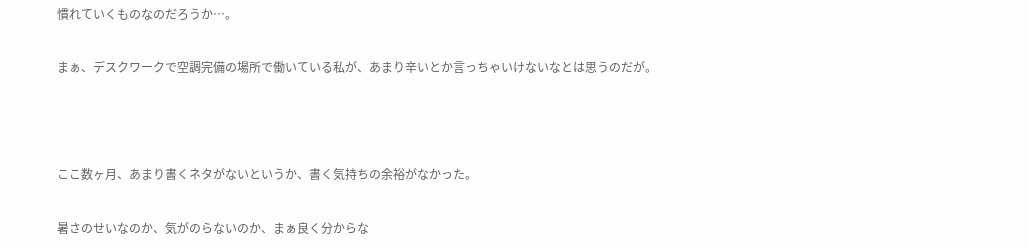慣れていくものなのだろうか…。

まぁ、デスクワークで空調完備の場所で働いている私が、あまり辛いとか言っちゃいけないなとは思うのだが。



ここ数ヶ月、あまり書くネタがないというか、書く気持ちの余裕がなかった。

暑さのせいなのか、気がのらないのか、まぁ良く分からな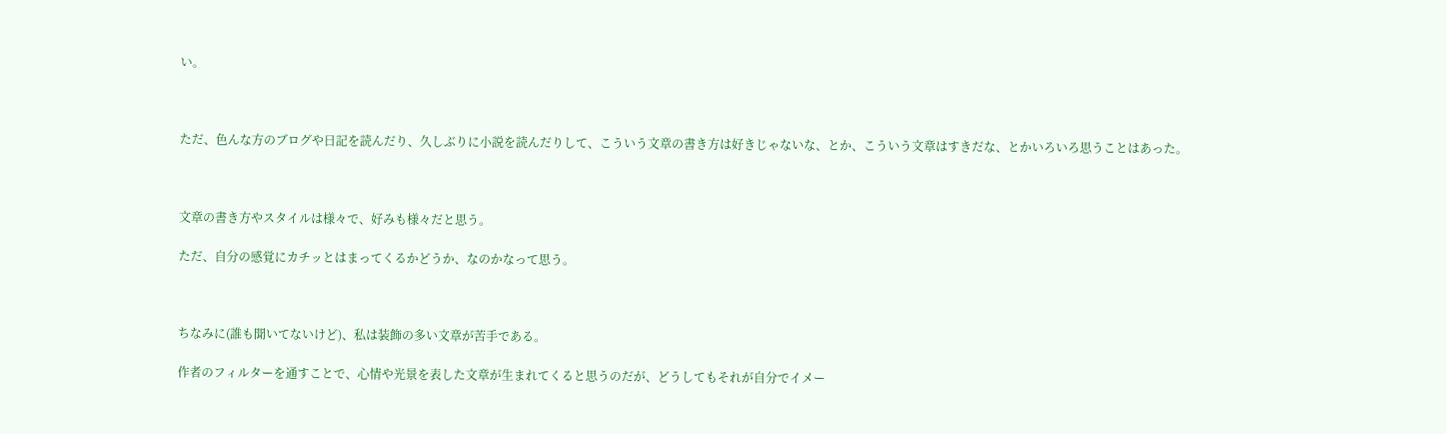い。



ただ、色んな方のブログや日記を読んだり、久しぶりに小説を読んだりして、こういう文章の書き方は好きじゃないな、とか、こういう文章はすきだな、とかいろいろ思うことはあった。



文章の書き方やスタイルは様々で、好みも様々だと思う。

ただ、自分の感覚にカチッとはまってくるかどうか、なのかなって思う。



ちなみに(誰も聞いてないけど)、私は装飾の多い文章が苦手である。

作者のフィルターを通すことで、心情や光景を表した文章が生まれてくると思うのだが、どうしてもそれが自分でイメー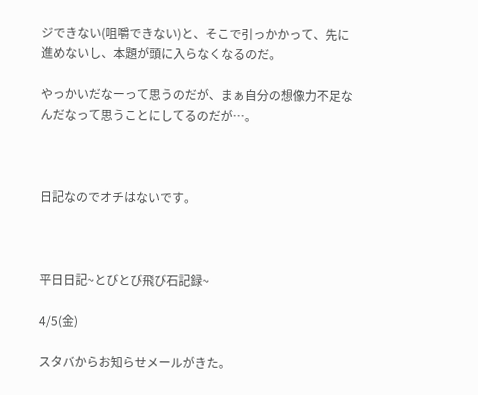ジできない(咀嚼できない)と、そこで引っかかって、先に進めないし、本題が頭に入らなくなるのだ。

やっかいだなーって思うのだが、まぁ自分の想像力不足なんだなって思うことにしてるのだが…。



日記なのでオチはないです。



平日日記~とびとび飛び石記録~

4/5(金)

スタバからお知らせメールがきた。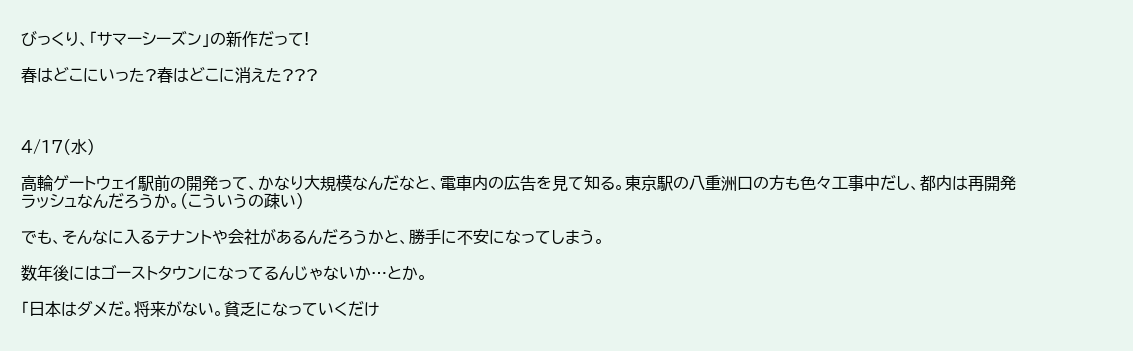びっくり、「サマーシーズン」の新作だって!

春はどこにいった?春はどこに消えた???



4/17(水)

高輪ゲートウェイ駅前の開発って、かなり大規模なんだなと、電車内の広告を見て知る。東京駅の八重洲口の方も色々工事中だし、都内は再開発ラッシュなんだろうか。(こういうの疎い)

でも、そんなに入るテナントや会社があるんだろうかと、勝手に不安になってしまう。

数年後にはゴーストタウンになってるんじゃないか…とか。

「日本はダメだ。将来がない。貧乏になっていくだけ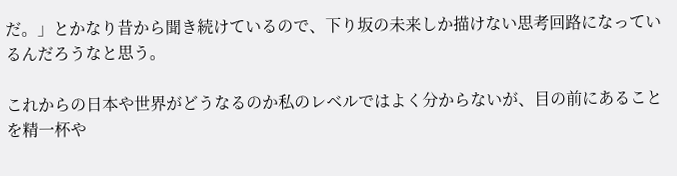だ。」とかなり昔から聞き続けているので、下り坂の未来しか描けない思考回路になっているんだろうなと思う。

これからの日本や世界がどうなるのか私のレベルではよく分からないが、目の前にあることを精一杯や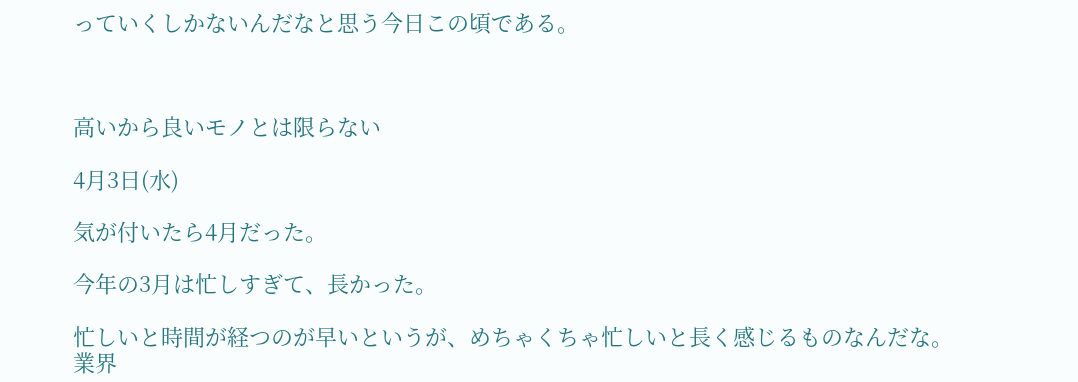っていくしかないんだなと思う今日この頃である。



高いから良いモノとは限らない

4月3日(水)

気が付いたら4月だった。

今年の3月は忙しすぎて、長かった。

忙しいと時間が経つのが早いというが、めちゃくちゃ忙しいと長く感じるものなんだな。業界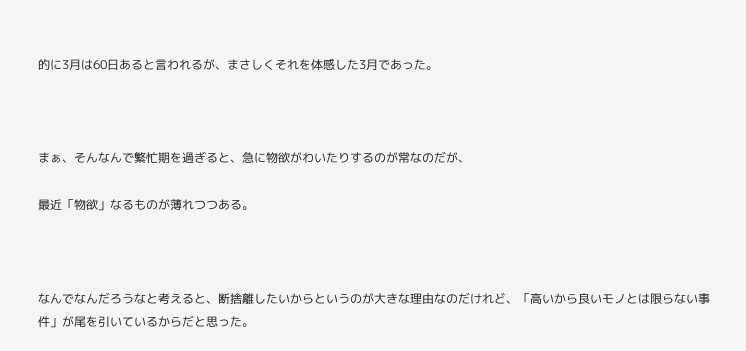的に3月は60日あると言われるが、まさしくそれを体感した3月であった。



まぁ、そんなんで繁忙期を過ぎると、急に物欲がわいたりするのが常なのだが、

最近「物欲」なるものが薄れつつある。



なんでなんだろうなと考えると、断捨離したいからというのが大きな理由なのだけれど、「高いから良いモノとは限らない事件」が尾を引いているからだと思った。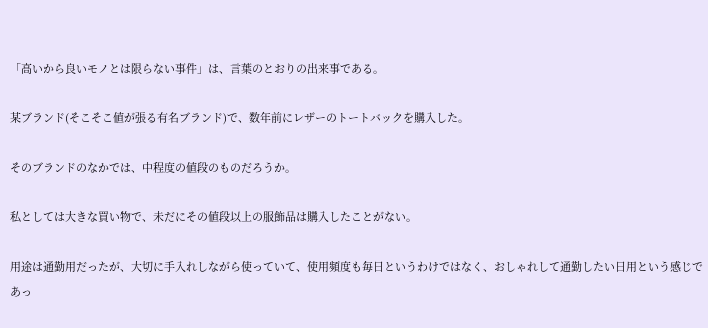「高いから良いモノとは限らない事件」は、言葉のとおりの出来事である。

某ブランド(そこそこ値が張る有名ブランド)で、数年前にレザーのトートバックを購入した。

そのブランドのなかでは、中程度の値段のものだろうか。

私としては大きな買い物で、未だにその値段以上の服飾品は購入したことがない。

用途は通勤用だったが、大切に手入れしながら使っていて、使用頻度も毎日というわけではなく、おしゃれして通勤したい日用という感じであっ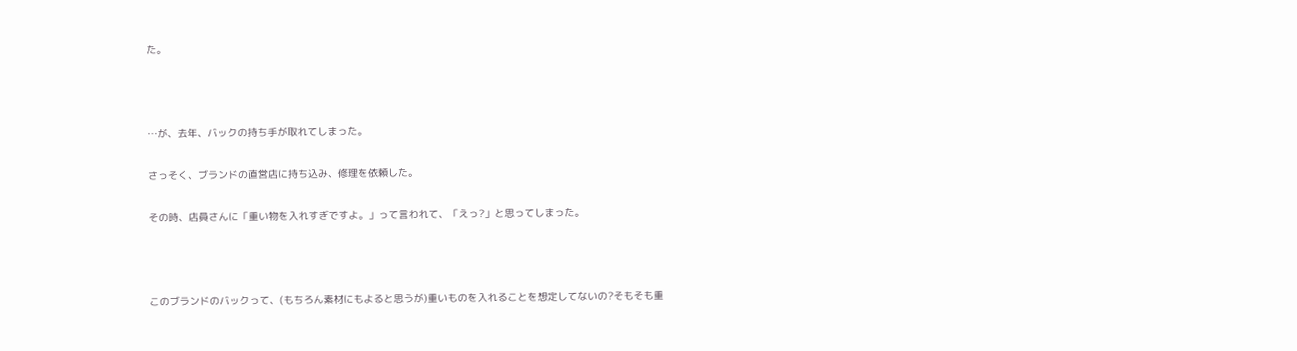た。



…が、去年、バックの持ち手が取れてしまった。

さっそく、ブランドの直営店に持ち込み、修理を依頼した。

その時、店員さんに「重い物を入れすぎですよ。」って言われて、「えっ?」と思ってしまった。



このブランドのバックって、(もちろん素材にもよると思うが)重いものを入れることを想定してないの?そもそも重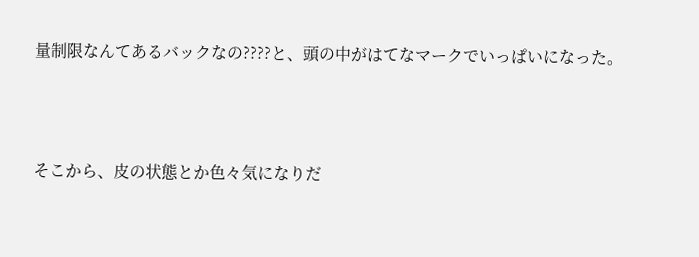量制限なんてあるバックなの????と、頭の中がはてなマークでいっぱいになった。



そこから、皮の状態とか色々気になりだ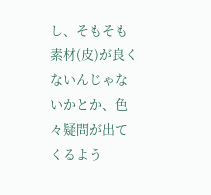し、そもそも素材(皮)が良くないんじゃないかとか、色々疑問が出てくるよう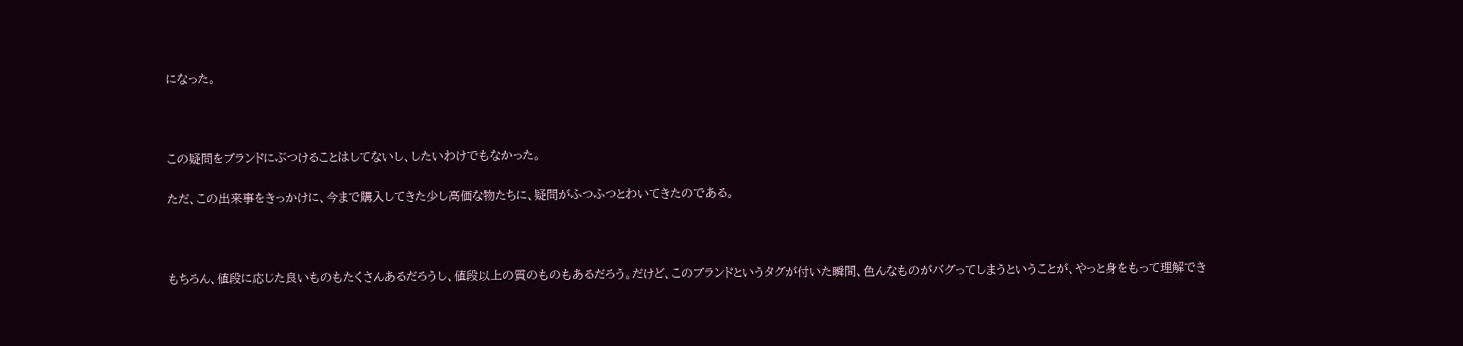になった。



この疑問をブランドにぶつけることはしてないし、したいわけでもなかった。

ただ、この出来事をきっかけに、今まで購入してきた少し高価な物たちに、疑問がふつふつとわいてきたのである。



もちろん、値段に応じた良いものもたくさんあるだろうし、値段以上の質のものもあるだろう。だけど、このブランドというタグが付いた瞬間、色んなものがバグってしまうということが、やっと身をもって理解でき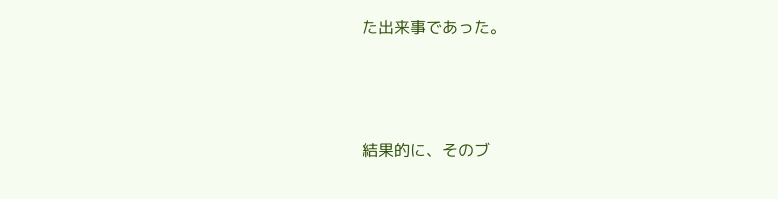た出来事であった。



結果的に、そのブ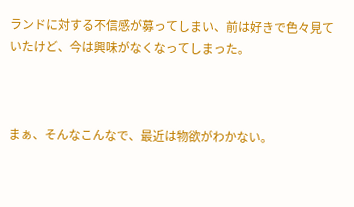ランドに対する不信感が募ってしまい、前は好きで色々見ていたけど、今は興味がなくなってしまった。



まぁ、そんなこんなで、最近は物欲がわかない。